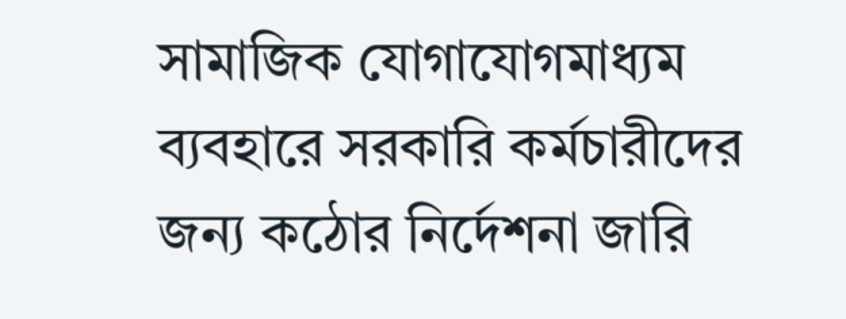সামাজিক যোগাযোগমাধ্যম ব্যবহারে সরকারি কর্মচারীদের জন্য কঠোর নির্দেশনা জারি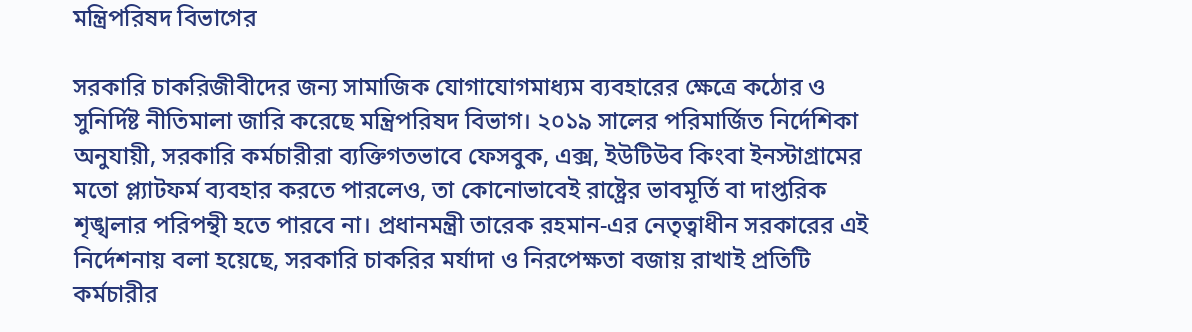মন্ত্রিপরিষদ বিভাগের

সরকারি চাকরিজীবীদের জন্য সামাজিক যোগাযোগমাধ্যম ব্যবহারের ক্ষেত্রে কঠোর ও সুনির্দিষ্ট নীতিমালা জারি করেছে মন্ত্রিপরিষদ বিভাগ। ২০১৯ সালের পরিমার্জিত নির্দেশিকা অনুযায়ী, সরকারি কর্মচারীরা ব্যক্তিগতভাবে ফেসবুক, এক্স, ইউটিউব কিংবা ইনস্টাগ্রামের মতো প্ল্যাটফর্ম ব্যবহার করতে পারলেও, তা কোনোভাবেই রাষ্ট্রের ভাবমূর্তি বা দাপ্তরিক শৃঙ্খলার পরিপন্থী হতে পারবে না। প্রধানমন্ত্রী তারেক রহমান-এর নেতৃত্বাধীন সরকারের এই নির্দেশনায় বলা হয়েছে, সরকারি চাকরির মর্যাদা ও নিরপেক্ষতা বজায় রাখাই প্রতিটি কর্মচারীর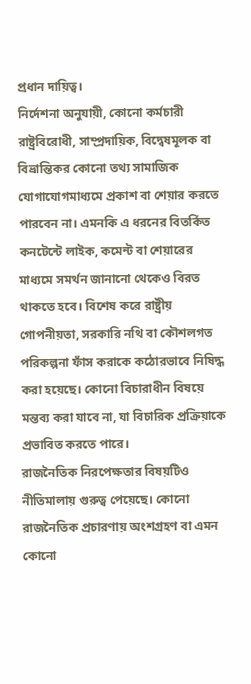প্রধান দায়িত্ব।
নির্দেশনা অনুযায়ী, কোনো কর্মচারী রাষ্ট্রবিরোধী, সাম্প্রদায়িক, বিদ্বেষমূলক বা বিভ্রান্তিকর কোনো তথ্য সামাজিক যোগাযোগমাধ্যমে প্রকাশ বা শেয়ার করতে পারবেন না। এমনকি এ ধরনের বিতর্কিত কনটেন্টে লাইক, কমেন্ট বা শেয়ারের মাধ্যমে সমর্থন জানানো থেকেও বিরত থাকতে হবে। বিশেষ করে রাষ্ট্রীয় গোপনীয়তা, সরকারি নথি বা কৌশলগত পরিকল্পনা ফাঁস করাকে কঠোরভাবে নিষিদ্ধ করা হয়েছে। কোনো বিচারাধীন বিষয়ে মন্তব্য করা যাবে না, যা বিচারিক প্রক্রিয়াকে প্রভাবিত করতে পারে।
রাজনৈতিক নিরপেক্ষতার বিষয়টিও নীতিমালায় গুরুত্ব পেয়েছে। কোনো রাজনৈতিক প্রচারণায় অংশগ্রহণ বা এমন কোনো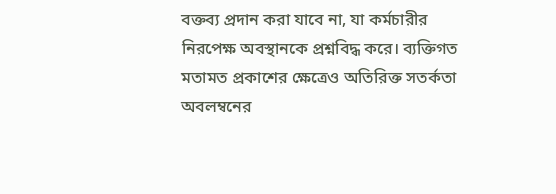বক্তব্য প্রদান করা যাবে না, যা কর্মচারীর নিরপেক্ষ অবস্থানকে প্রশ্নবিদ্ধ করে। ব্যক্তিগত মতামত প্রকাশের ক্ষেত্রেও অতিরিক্ত সতর্কতা অবলম্বনের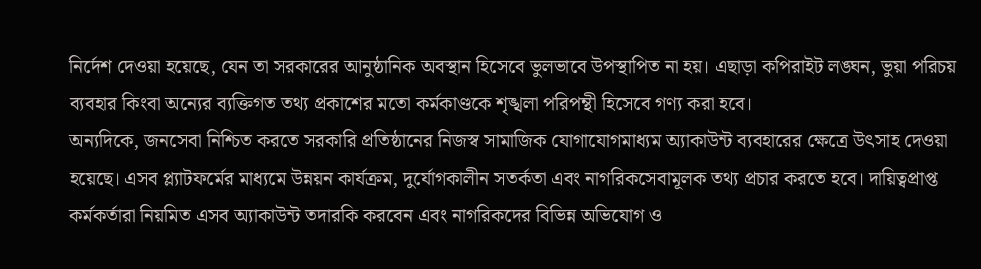নির্দেশ দেওয়া হয়েছে, যেন তা সরকারের আনুষ্ঠানিক অবস্থান হিসেবে ভুলভাবে উপস্থাপিত না হয়। এছাড়া কপিরাইট লঙ্ঘন, ভুয়া পরিচয় ব্যবহার কিংবা অন্যের ব্যক্তিগত তথ্য প্রকাশের মতো কর্মকাণ্ডকে শৃঙ্খলা পরিপন্থী হিসেবে গণ্য করা হবে।
অন্যদিকে, জনসেবা নিশ্চিত করতে সরকারি প্রতিষ্ঠানের নিজস্ব সামাজিক যোগাযোগমাধ্যম অ্যাকাউন্ট ব্যবহারের ক্ষেত্রে উৎসাহ দেওয়া হয়েছে। এসব প্ল্যাটফর্মের মাধ্যমে উন্নয়ন কার্যক্রম, দুর্যোগকালীন সতর্কতা এবং নাগরিকসেবামূলক তথ্য প্রচার করতে হবে। দায়িত্বপ্রাপ্ত কর্মকর্তারা নিয়মিত এসব অ্যাকাউন্ট তদারকি করবেন এবং নাগরিকদের বিভিন্ন অভিযোগ ও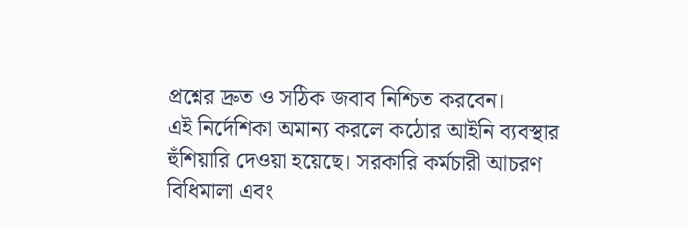প্রশ্নের দ্রুত ও সঠিক জবাব নিশ্চিত করবেন।
এই নির্দেশিকা অমান্য করলে কঠোর আইনি ব্যবস্থার হুঁশিয়ারি দেওয়া হয়েছে। সরকারি কর্মচারী আচরণ বিধিমালা এবং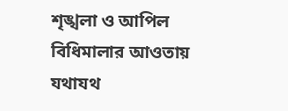শৃঙ্খলা ও আপিল বিধিমালার আওতায় যথাযথ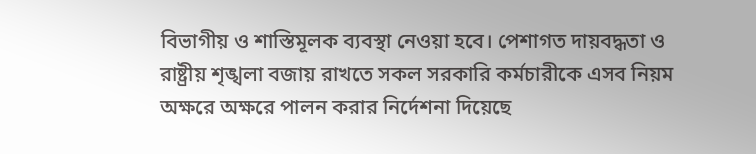বিভাগীয় ও শাস্তিমূলক ব্যবস্থা নেওয়া হবে। পেশাগত দায়বদ্ধতা ও রাষ্ট্রীয় শৃঙ্খলা বজায় রাখতে সকল সরকারি কর্মচারীকে এসব নিয়ম অক্ষরে অক্ষরে পালন করার নির্দেশনা দিয়েছে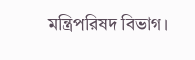মন্ত্রিপরিষদ বিভাগ।